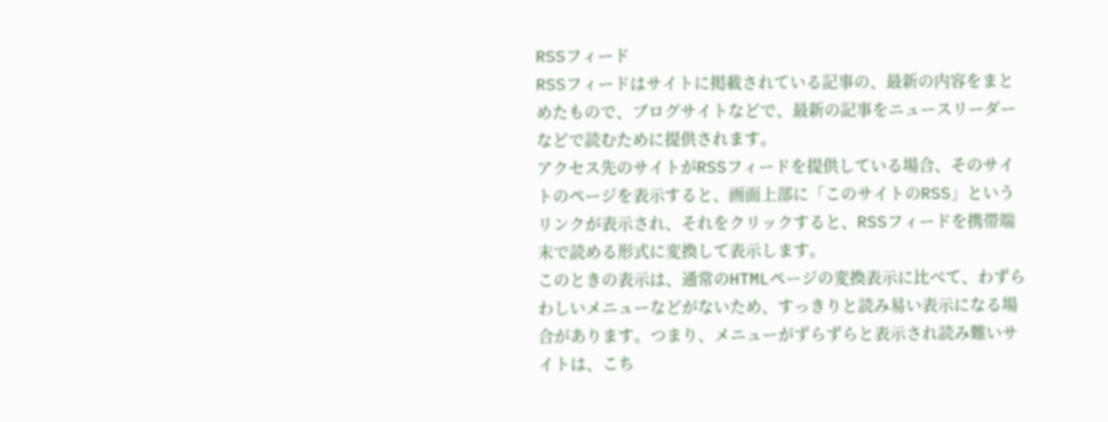RSSフィード
RSSフィードはサイトに掲載されている記事の、最新の内容をまとめたもので、ブログサイトなどで、最新の記事をニュースリーダーなどで読むために提供されます。
アクセス先のサイトがRSSフィードを提供している場合、そのサイトのページを表示すると、画面上部に「このサイトのRSS」というリンクが表示され、それをクリックすると、RSSフィードを携帯端末で読める形式に変換して表示します。
このときの表示は、通常のHTMLページの変換表示に比べて、わずらわしいメニューなどがないため、すっきりと読み易い表示になる場合があります。つまり、メニューがずらずらと表示され読み難いサイトは、こち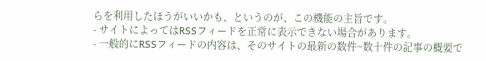らを利用したほうがいいかも、というのが、この機能の主旨です。
- サイトによってはRSSフィードを正常に表示できない場合があります。
- 一般的にRSSフィードの内容は、そのサイトの最新の数件~数十件の記事の概要で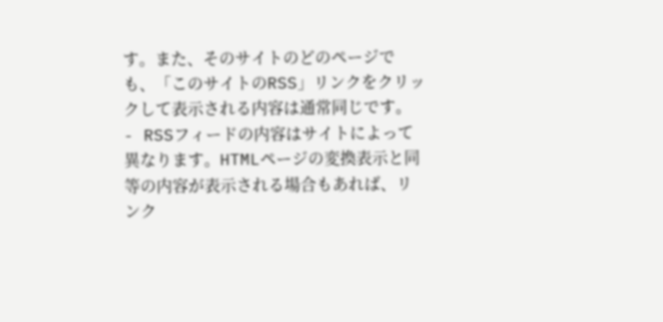す。また、そのサイトのどのページでも、「このサイトのRSS」リンクをクリックして表示される内容は通常同じです。
- RSSフィードの内容はサイトによって異なります。HTMLページの変換表示と同等の内容が表示される場合もあれば、リンク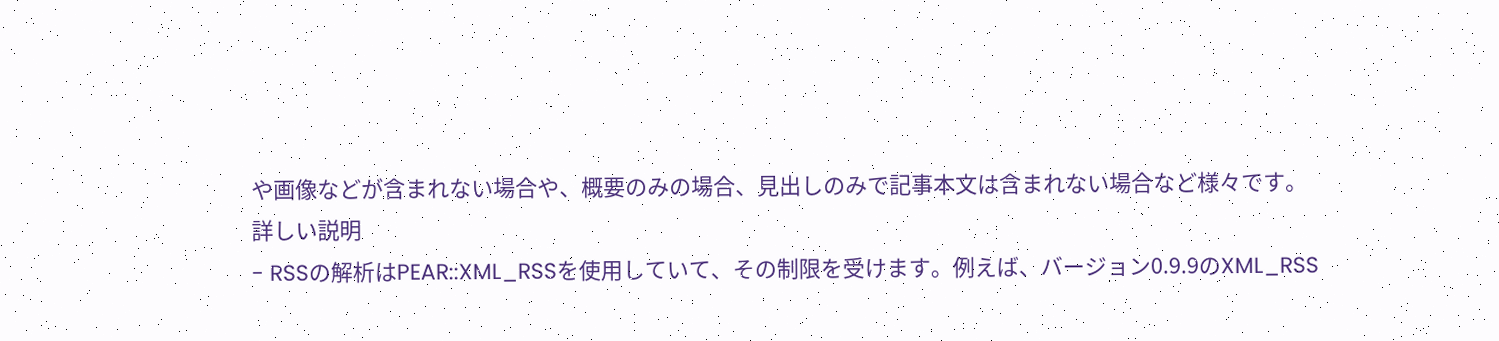や画像などが含まれない場合や、概要のみの場合、見出しのみで記事本文は含まれない場合など様々です。
詳しい説明
- RSSの解析はPEAR::XML_RSSを使用していて、その制限を受けます。例えば、バージョン0.9.9のXML_RSS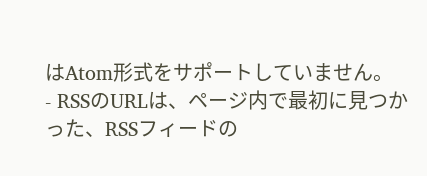はAtom形式をサポートしていません。
- RSSのURLは、ページ内で最初に見つかった、RSSフィードの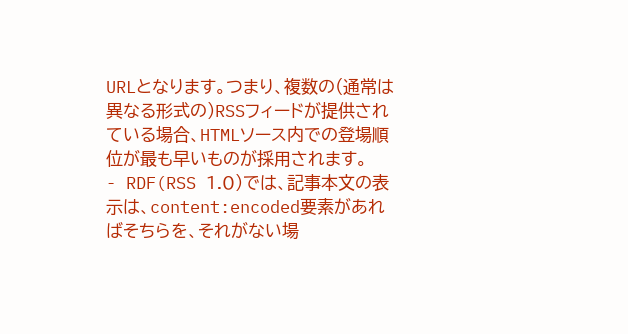URLとなります。つまり、複数の(通常は異なる形式の)RSSフィードが提供されている場合、HTMLソース内での登場順位が最も早いものが採用されます。
- RDF(RSS 1.0)では、記事本文の表示は、content:encoded要素があればそちらを、それがない場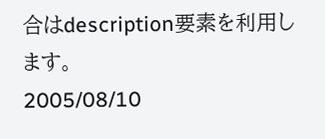合はdescription要素を利用します。
2005/08/10